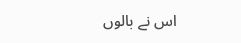اس نے بالوں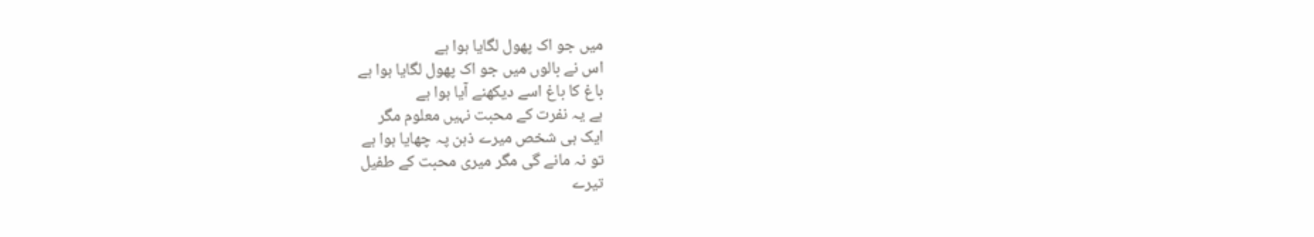میں جو اک پھول لگایا ہوا ہے
اس نے بالوں میں جو اک پھول لگایا ہوا ہے
باغ کا باغ اسے دیکھنے آیا ہوا ہے
ہے یہ نفرت کے محبت نہیں معلوم مگر
ایک ہی شخص میرے ذہن پہ چھایا ہوا ہے
تو نہ مانے گی مگر میری محبت کے طفیل
تیرے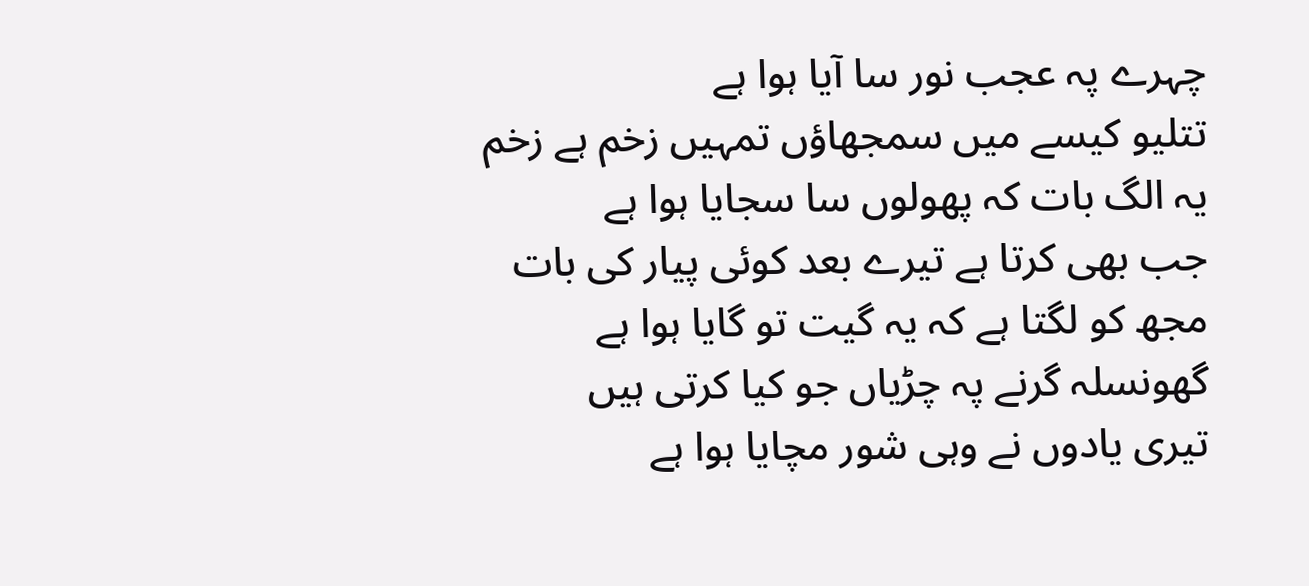چہرے پہ عجب نور سا آیا ہوا ہے
تتلیو کیسے میں سمجھاؤں تمہیں زخم ہے زخم
یہ الگ بات کہ پھولوں سا سجایا ہوا ہے
جب بھی کرتا ہے تیرے بعد کوئی پیار کی بات
مجھ کو لگتا ہے کہ یہ گیت تو گایا ہوا ہے
گھونسلہ گرنے پہ چڑیاں جو کیا کرتی ہیں
تیری یادوں نے وہی شور مچایا ہوا ہے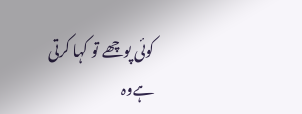کوئی پوچھے تو کہا کرتی ہےوہ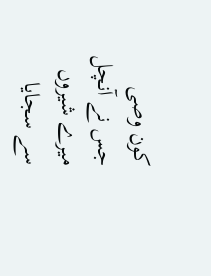کون وصی
جس نے آنچل میرے شیروں سے سجایا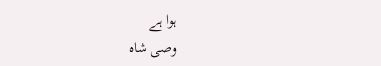ہوا ہے
وصی شاہ